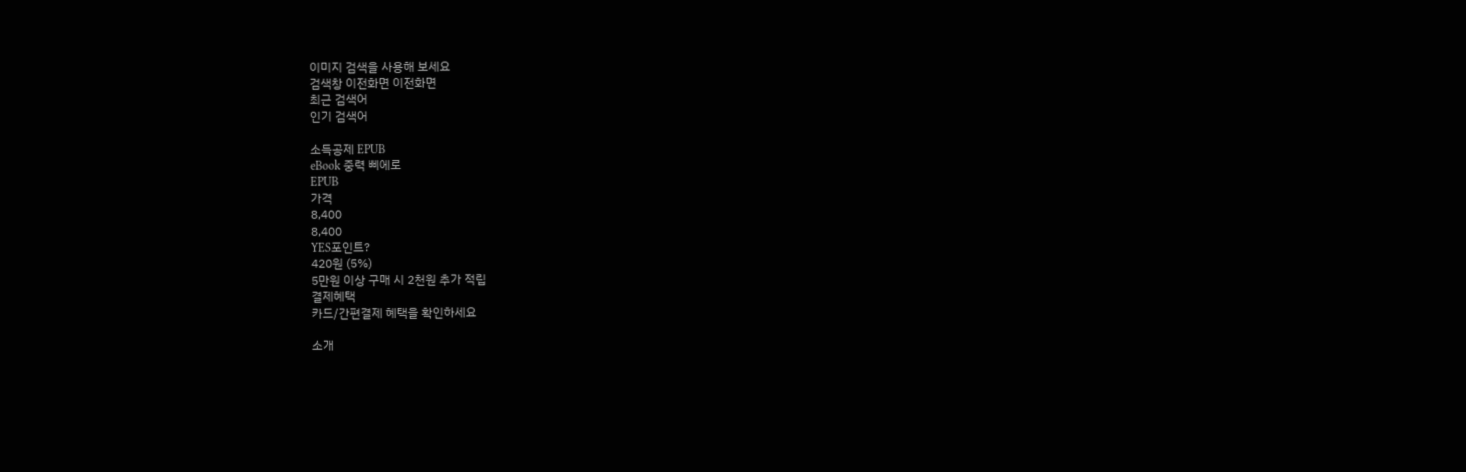이미지 검색을 사용해 보세요
검색창 이전화면 이전화면
최근 검색어
인기 검색어

소득공제 EPUB
eBook 중력 삐에로
EPUB
가격
8,400
8,400
YES포인트?
420원 (5%)
5만원 이상 구매 시 2천원 추가 적립
결제혜택
카드/간편결제 혜택을 확인하세요

소개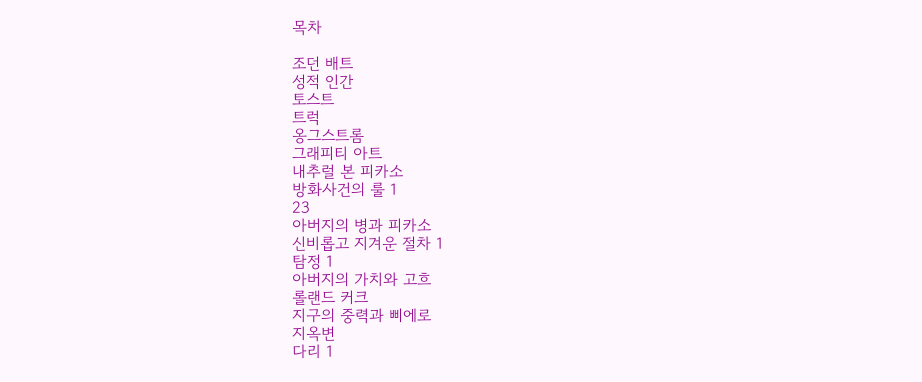목차

조던 배트
성적 인간
토스트
트럭
옹그스트롬
그래피티 아트
내추럴 본 피카소
방화사건의 룰 1
23
아버지의 병과 피카소
신비롭고 지겨운 절차 1
탐정 1
아버지의 가치와 고흐
롤랜드 커크
지구의 중력과 삐에로
지옥변
다리 1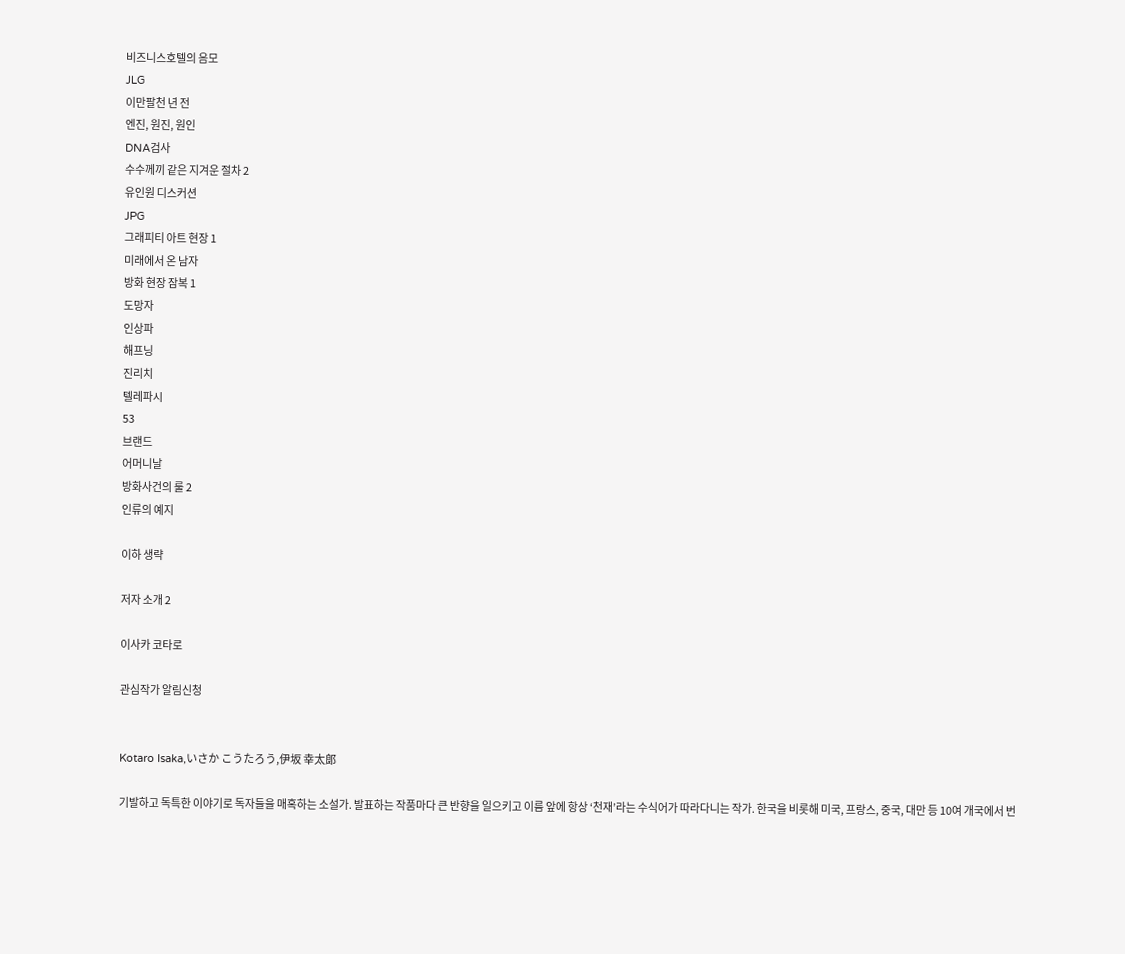비즈니스호텔의 음모
JLG
이만팔천 년 전
엔진, 원진, 원인
DNA검사
수수께끼 같은 지겨운 절차 2
유인원 디스커션
JPG
그래피티 아트 현장 1
미래에서 온 남자
방화 현장 잠복 1
도망자
인상파
해프닝
진리치
텔레파시
53
브랜드
어머니날
방화사건의 룰 2
인류의 예지

이하 생략

저자 소개 2

이사카 코타로

관심작가 알림신청


Kotaro Isaka,いさか こうたろう,伊坂 幸太郞

기발하고 독특한 이야기로 독자들을 매혹하는 소설가. 발표하는 작품마다 큰 반향을 일으키고 이름 앞에 항상 ‘천재’라는 수식어가 따라다니는 작가. 한국을 비롯해 미국, 프랑스, 중국, 대만 등 10여 개국에서 번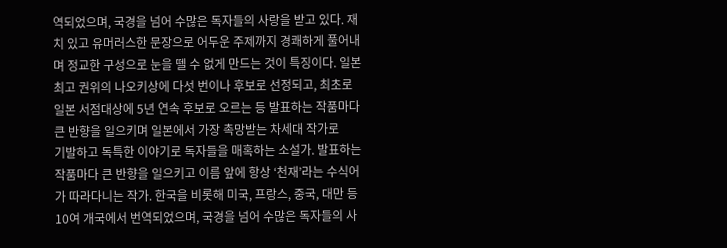역되었으며, 국경을 넘어 수많은 독자들의 사랑을 받고 있다. 재치 있고 유머러스한 문장으로 어두운 주제까지 경쾌하게 풀어내며 정교한 구성으로 눈을 뗄 수 없게 만드는 것이 특징이다. 일본 최고 권위의 나오키상에 다섯 번이나 후보로 선정되고, 최초로 일본 서점대상에 5년 연속 후보로 오르는 등 발표하는 작품마다 큰 반향을 일으키며 일본에서 가장 촉망받는 차세대 작가로
기발하고 독특한 이야기로 독자들을 매혹하는 소설가. 발표하는 작품마다 큰 반향을 일으키고 이름 앞에 항상 ‘천재’라는 수식어가 따라다니는 작가. 한국을 비롯해 미국, 프랑스, 중국, 대만 등 10여 개국에서 번역되었으며, 국경을 넘어 수많은 독자들의 사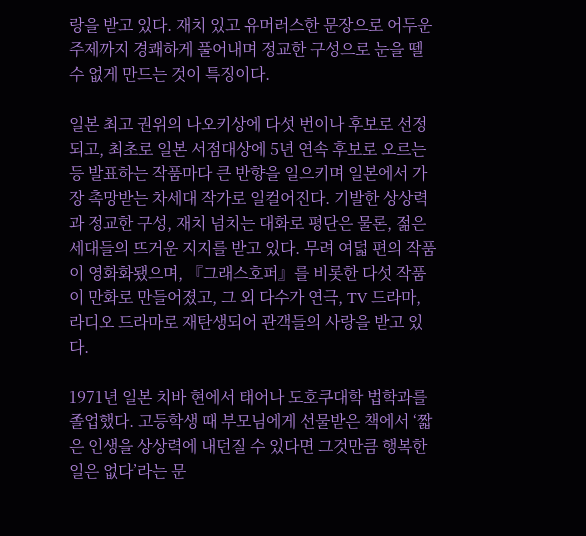랑을 받고 있다. 재치 있고 유머러스한 문장으로 어두운 주제까지 경쾌하게 풀어내며 정교한 구성으로 눈을 뗄 수 없게 만드는 것이 특징이다.

일본 최고 권위의 나오키상에 다섯 번이나 후보로 선정되고, 최초로 일본 서점대상에 5년 연속 후보로 오르는 등 발표하는 작품마다 큰 반향을 일으키며 일본에서 가장 촉망받는 차세대 작가로 일컬어진다. 기발한 상상력과 정교한 구성, 재치 넘치는 대화로 평단은 물론, 젊은 세대들의 뜨거운 지지를 받고 있다. 무려 여덟 편의 작품이 영화화됐으며, 『그래스호퍼』를 비롯한 다섯 작품이 만화로 만들어졌고, 그 외 다수가 연극, TV 드라마, 라디오 드라마로 재탄생되어 관객들의 사랑을 받고 있다.

1971년 일본 치바 현에서 태어나 도호쿠대학 법학과를 졸업했다. 고등학생 때 부모님에게 선물받은 책에서 ‘짧은 인생을 상상력에 내던질 수 있다면 그것만큼 행복한 일은 없다’라는 문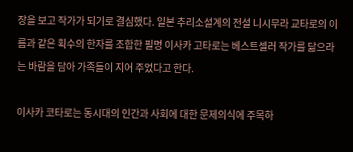장을 보고 작가가 되기로 결심했다. 일본 추리소설계의 전설 니시무라 교타로의 이름과 같은 획수의 한자를 조합한 필명 이사카 고타로는 베스트셀러 작가를 닮으라는 바람을 담아 가족들이 지어 주었다고 한다.

이사카 코타로는 동시대의 인간과 사회에 대한 문제의식에 주목하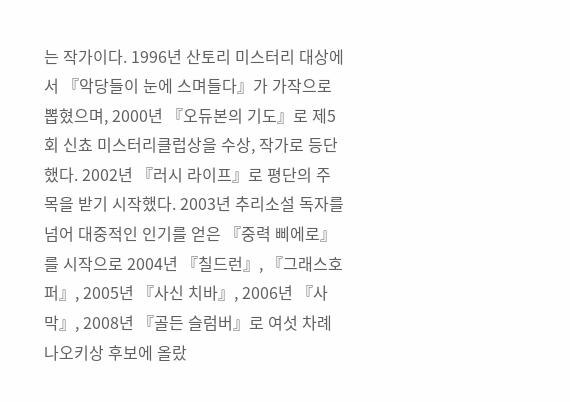는 작가이다. 1996년 산토리 미스터리 대상에서 『악당들이 눈에 스며들다』가 가작으로 뽑혔으며, 2000년 『오듀본의 기도』로 제5회 신쵸 미스터리클럽상을 수상, 작가로 등단했다. 2002년 『러시 라이프』로 평단의 주목을 받기 시작했다. 2003년 추리소설 독자를 넘어 대중적인 인기를 얻은 『중력 삐에로』를 시작으로 2004년 『칠드런』, 『그래스호퍼』, 2005년 『사신 치바』, 2006년 『사막』, 2008년 『골든 슬럼버』로 여섯 차례 나오키상 후보에 올랐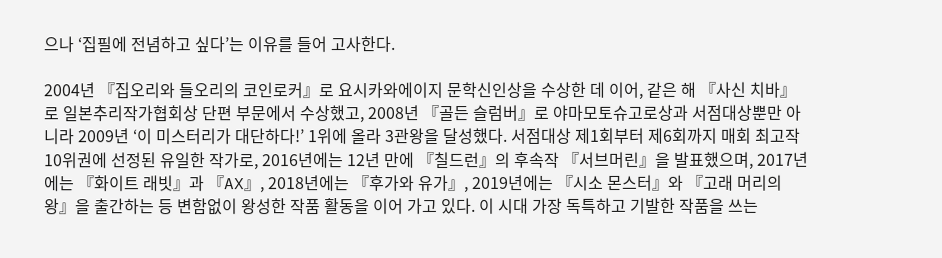으나 ‘집필에 전념하고 싶다’는 이유를 들어 고사한다.

2004년 『집오리와 들오리의 코인로커』로 요시카와에이지 문학신인상을 수상한 데 이어, 같은 해 『사신 치바』로 일본추리작가협회상 단편 부문에서 수상했고, 2008년 『골든 슬럼버』로 야마모토슈고로상과 서점대상뿐만 아니라 2009년 ‘이 미스터리가 대단하다!’ 1위에 올라 3관왕을 달성했다. 서점대상 제1회부터 제6회까지 매회 최고작 10위권에 선정된 유일한 작가로, 2016년에는 12년 만에 『칠드런』의 후속작 『서브머린』을 발표했으며, 2017년에는 『화이트 래빗』과 『AX』, 2018년에는 『후가와 유가』, 2019년에는 『시소 몬스터』와 『고래 머리의 왕』을 출간하는 등 변함없이 왕성한 작품 활동을 이어 가고 있다. 이 시대 가장 독특하고 기발한 작품을 쓰는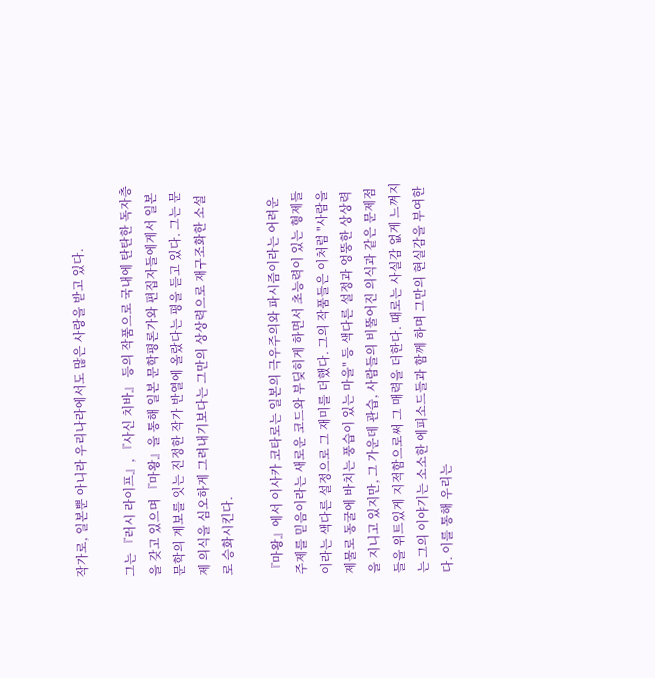작가로, 일본뿐 아니라 우리나라에서도 많은 사랑을 받고 있다.

그는 『러시 라이프』, 『사신 치바』 등의 작품으로 국내에 탄탄한 독자층을 갖고 있으며 『마왕』을 통해 일본 문학평론가와 편집자들에게서 일본 문학의 계보를 잇는 진정한 작가 반열에 올랐다는 평을 듣고 있다. 그는 문제 의식을 심오하게 그려내기보다는 그만의 상상력으로 재구조화한 소설로 승화시킨다.

『마왕』에서 이사카 코타로는 일본의 극우주의와 파시즘이라는 어려운 주제를 믿음이라는 새로운 코드와 부딪히게 하면서 초능력이 있는 형제들이라는 색다른 설정으로 그 재미를 더했다. 그의 작품들은 이처럼 "사람을 제물로 동굴에 바치는 풍습이 있는 마을" 등 색다른 설정과 엉뚱한 상상력을 지니고 있지만, 그 가운데 관습, 사람들의 비뚤어진 의식과 같은 문제점들을 위트있게 지적함으로써 그 매력을 더한다. 때로는 사실감 없게 느껴지는 그의 이야기는 소소한 에피소드들과 함께 하며 그만의 현실감을 부여한다. 이를 통해 우리는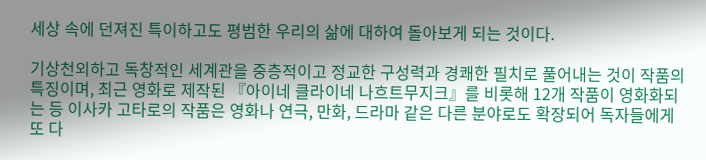세상 속에 던져진 특이하고도 평범한 우리의 삶에 대하여 돌아보게 되는 것이다.

기상천외하고 독창적인 세계관을 중층적이고 정교한 구성력과 경쾌한 필치로 풀어내는 것이 작품의 특징이며, 최근 영화로 제작된 『아이네 클라이네 나흐트무지크』를 비롯해 12개 작품이 영화화되는 등 이사카 고타로의 작품은 영화나 연극, 만화, 드라마 같은 다른 분야로도 확장되어 독자들에게 또 다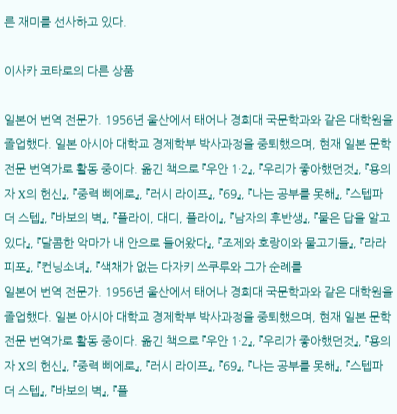른 재미를 선사하고 있다.

이사카 코타로의 다른 상품

일본어 번역 전문가. 1956년 울산에서 태어나 경희대 국문학과와 같은 대학원을 졸업했다. 일본 아시아 대학교 경제학부 박사과정을 중퇴했으며, 현재 일본 문학 전문 번역가로 활동 중이다. 옮긴 책으로 『우안 1·2』, 『우리가 좋아했던것』, 『용의자 X의 헌신』, 『중력 삐에로』, 『러시 라이프』, 『69』, 『나는 공부를 못해』, 『스텝파더 스텝』, 『바보의 벽』, 『플라이, 대디, 플라이』, 『남자의 후반생』, 『물은 답을 알고 있다』, 『달콤한 악마가 내 안으로 들어왔다』, 『조제와 호랑이와 물고기들』, 『라라피포』, 『컨닝소녀』, 『색채가 없는 다자키 쓰쿠루와 그가 순례를
일본어 번역 전문가. 1956년 울산에서 태어나 경희대 국문학과와 같은 대학원을 졸업했다. 일본 아시아 대학교 경제학부 박사과정을 중퇴했으며, 현재 일본 문학 전문 번역가로 활동 중이다. 옮긴 책으로 『우안 1·2』, 『우리가 좋아했던것』, 『용의자 X의 헌신』, 『중력 삐에로』, 『러시 라이프』, 『69』, 『나는 공부를 못해』, 『스텝파더 스텝』, 『바보의 벽』, 『플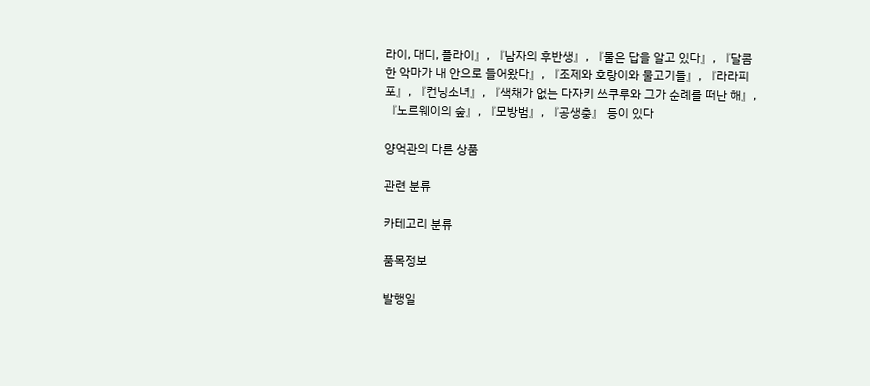라이, 대디, 플라이』, 『남자의 후반생』, 『물은 답을 알고 있다』, 『달콤한 악마가 내 안으로 들어왔다』, 『조제와 호랑이와 물고기들』, 『라라피포』, 『컨닝소녀』, 『색채가 없는 다자키 쓰쿠루와 그가 순례를 떠난 해』, 『노르웨이의 숲』, 『모방범』, 『공생충』 등이 있다

양억관의 다른 상품

관련 분류

카테고리 분류

품목정보

발행일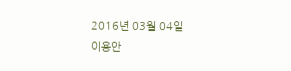2016년 03월 04일
이용안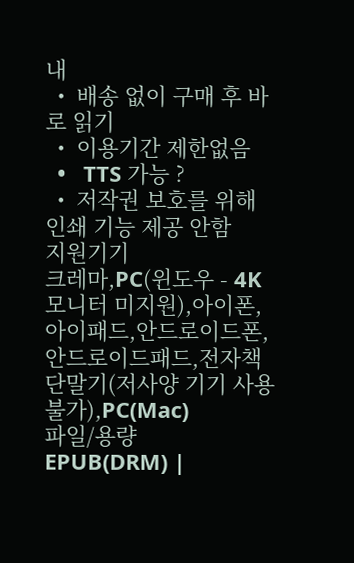내
  •  배송 없이 구매 후 바로 읽기
  •  이용기간 제한없음
  •   TTS 가능 ?
  •  저작권 보호를 위해 인쇄 기능 제공 안함
지원기기
크레마,PC(윈도우 - 4K 모니터 미지원),아이폰,아이패드,안드로이드폰,안드로이드패드,전자책단말기(저사양 기기 사용 불가),PC(Mac)
파일/용량
EPUB(DRM) |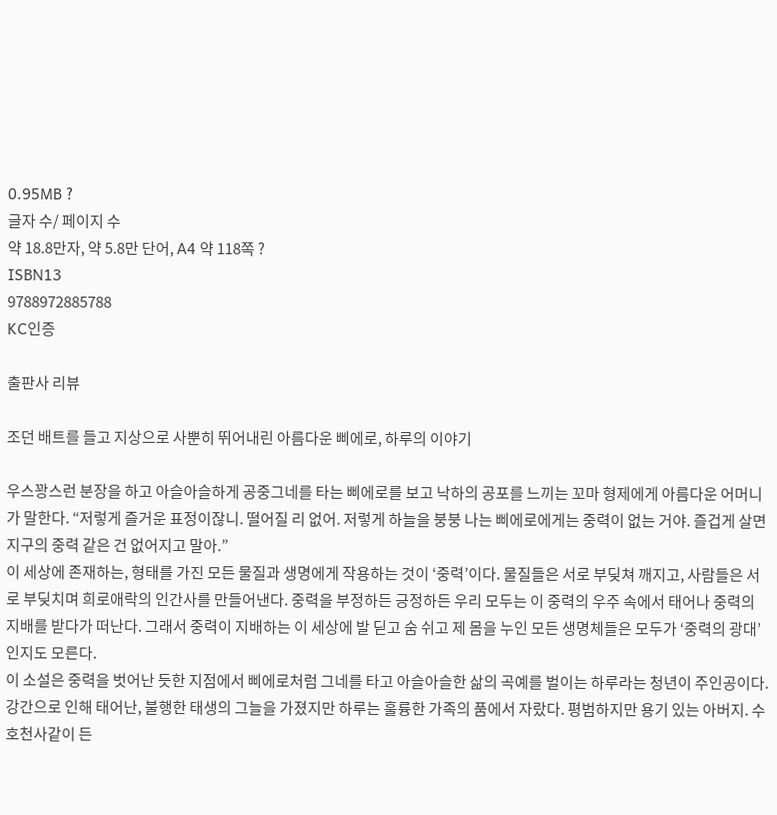0.95MB ?
글자 수/ 페이지 수
약 18.8만자, 약 5.8만 단어, A4 약 118쪽 ?
ISBN13
9788972885788
KC인증

출판사 리뷰

조던 배트를 들고 지상으로 사뿐히 뛰어내린 아름다운 삐에로, 하루의 이야기

우스꽝스런 분장을 하고 아슬아슬하게 공중그네를 타는 삐에로를 보고 낙하의 공포를 느끼는 꼬마 형제에게 아름다운 어머니가 말한다. “저렇게 즐거운 표정이잖니. 떨어질 리 없어. 저렇게 하늘을 붕붕 나는 삐에로에게는 중력이 없는 거야. 즐겁게 살면 지구의 중력 같은 건 없어지고 말아.”
이 세상에 존재하는, 형태를 가진 모든 물질과 생명에게 작용하는 것이 ‘중력’이다. 물질들은 서로 부딪쳐 깨지고, 사람들은 서로 부딪치며 희로애락의 인간사를 만들어낸다. 중력을 부정하든 긍정하든 우리 모두는 이 중력의 우주 속에서 태어나 중력의 지배를 받다가 떠난다. 그래서 중력이 지배하는 이 세상에 발 딛고 숨 쉬고 제 몸을 누인 모든 생명체들은 모두가 ‘중력의 광대’인지도 모른다.
이 소설은 중력을 벗어난 듯한 지점에서 삐에로처럼 그네를 타고 아슬아슬한 삶의 곡예를 벌이는 하루라는 청년이 주인공이다. 강간으로 인해 태어난, 불행한 태생의 그늘을 가졌지만 하루는 훌륭한 가족의 품에서 자랐다. 평범하지만 용기 있는 아버지. 수호천사같이 든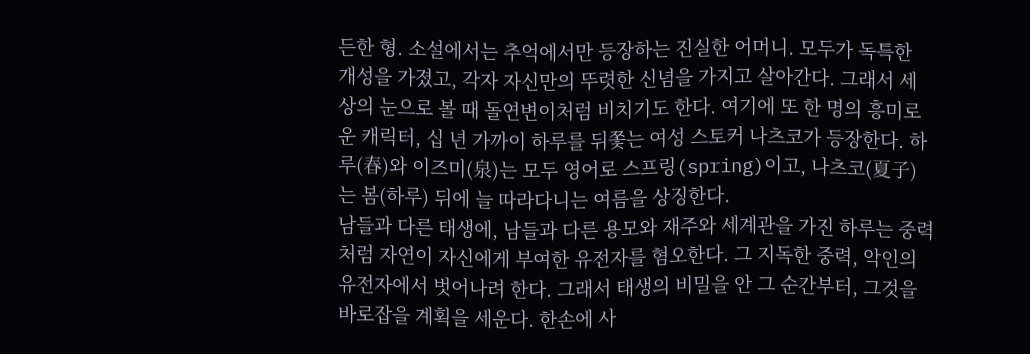든한 형. 소설에서는 추억에서만 등장하는 진실한 어머니. 모두가 독특한 개성을 가졌고, 각자 자신만의 뚜렷한 신념을 가지고 살아간다. 그래서 세상의 눈으로 볼 때 돌연변이처럼 비치기도 한다. 여기에 또 한 명의 흥미로운 캐릭터, 십 년 가까이 하루를 뒤쫓는 여성 스토커 나츠코가 등장한다. 하루(春)와 이즈미(泉)는 모두 영어로 스프링(spring)이고, 나츠코(夏子)는 봄(하루) 뒤에 늘 따라다니는 여름을 상징한다.
남들과 다른 태생에, 남들과 다른 용모와 재주와 세계관을 가진 하루는 중력처럼 자연이 자신에게 부여한 유전자를 혐오한다. 그 지독한 중력, 악인의 유전자에서 벗어나려 한다. 그래서 태생의 비밀을 안 그 순간부터, 그것을 바로잡을 계획을 세운다. 한손에 사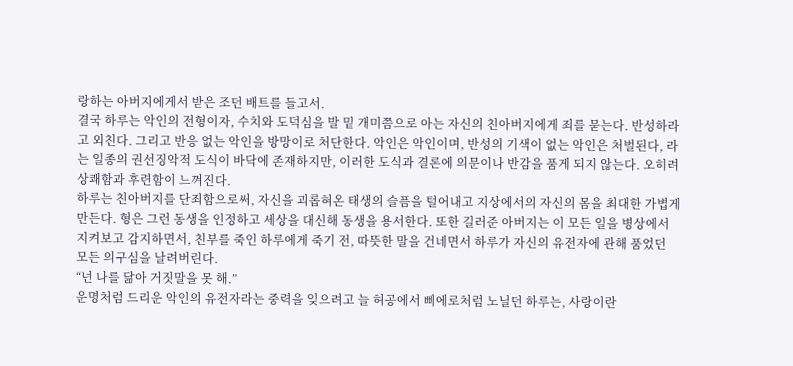랑하는 아버지에게서 받은 조던 배트를 들고서.
결국 하루는 악인의 전형이자, 수치와 도덕심을 발 밑 개미쯤으로 아는 자신의 친아버지에게 죄를 묻는다. 반성하라고 외친다. 그리고 반응 없는 악인을 방망이로 처단한다. 악인은 악인이며, 반성의 기색이 없는 악인은 처벌된다, 라는 일종의 권선징악적 도식이 바닥에 존재하지만, 이러한 도식과 결론에 의문이나 반감을 품게 되지 않는다. 오히려 상쾌함과 후련함이 느껴진다.
하루는 친아버지를 단죄함으로써, 자신을 괴롭혀온 태생의 슬픔을 털어내고 지상에서의 자신의 몸을 최대한 가볍게 만든다. 형은 그런 동생을 인정하고 세상을 대신해 동생을 용서한다. 또한 길러준 아버지는 이 모든 일을 병상에서 지켜보고 감지하면서, 친부를 죽인 하루에게 죽기 전, 따뜻한 말을 건네면서 하루가 자신의 유전자에 관해 품었던 모든 의구심을 날려버린다.
“넌 나를 닮아 거짓말을 못 해.”
운명처럼 드리운 악인의 유전자라는 중력을 잊으려고 늘 허공에서 삐에로처럼 노닐던 하루는, 사랑이란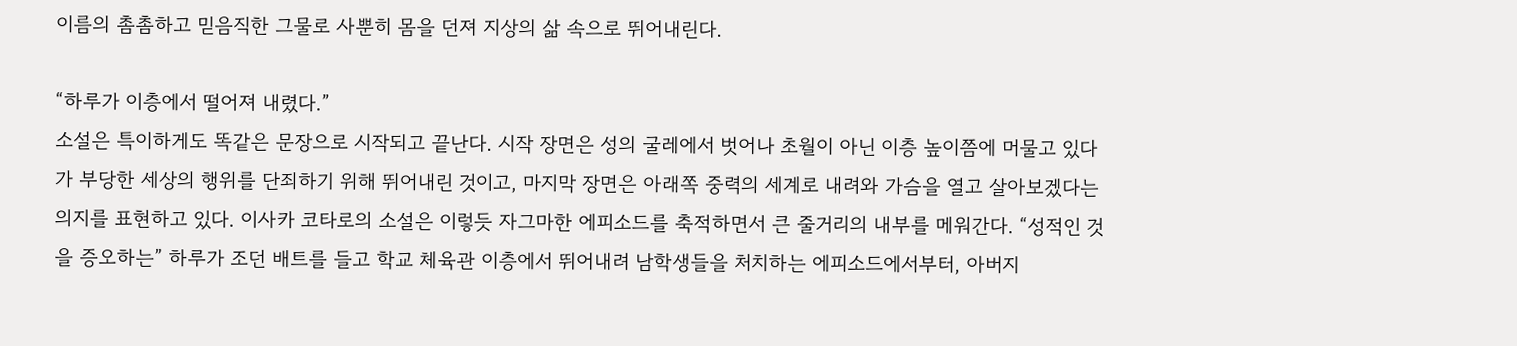이름의 촘촘하고 믿음직한 그물로 사뿐히 몸을 던져 지상의 삶 속으로 뛰어내린다.

“하루가 이층에서 떨어져 내렸다.”
소설은 특이하게도 똑같은 문장으로 시작되고 끝난다. 시작 장면은 성의 굴레에서 벗어나 초월이 아닌 이층 높이쯤에 머물고 있다가 부당한 세상의 행위를 단죄하기 위해 뛰어내린 것이고, 마지막 장면은 아래쪽 중력의 세계로 내려와 가슴을 열고 살아보겠다는 의지를 표현하고 있다. 이사카 코타로의 소설은 이렇듯 자그마한 에피소드를 축적하면서 큰 줄거리의 내부를 메워간다. “성적인 것을 증오하는” 하루가 조던 배트를 들고 학교 체육관 이층에서 뛰어내려 남학생들을 처치하는 에피소드에서부터, 아버지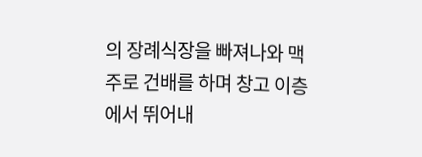의 장례식장을 빠져나와 맥주로 건배를 하며 창고 이층에서 뛰어내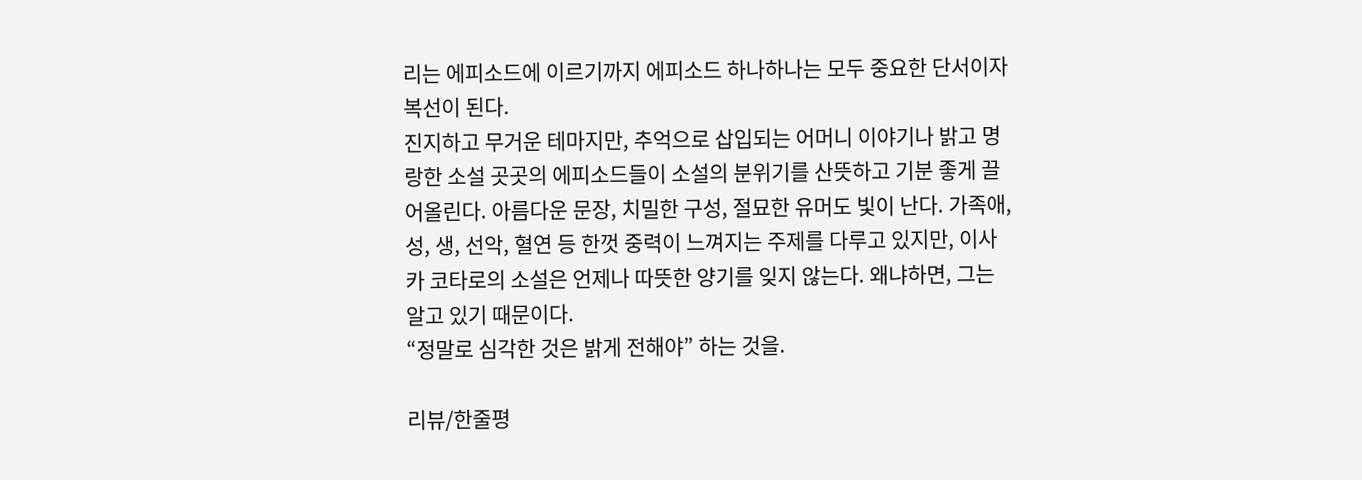리는 에피소드에 이르기까지 에피소드 하나하나는 모두 중요한 단서이자 복선이 된다.
진지하고 무거운 테마지만, 추억으로 삽입되는 어머니 이야기나 밝고 명랑한 소설 곳곳의 에피소드들이 소설의 분위기를 산뜻하고 기분 좋게 끌어올린다. 아름다운 문장, 치밀한 구성, 절묘한 유머도 빛이 난다. 가족애, 성, 생, 선악, 혈연 등 한껏 중력이 느껴지는 주제를 다루고 있지만, 이사카 코타로의 소설은 언제나 따뜻한 양기를 잊지 않는다. 왜냐하면, 그는 알고 있기 때문이다.
“정말로 심각한 것은 밝게 전해야” 하는 것을.

리뷰/한줄평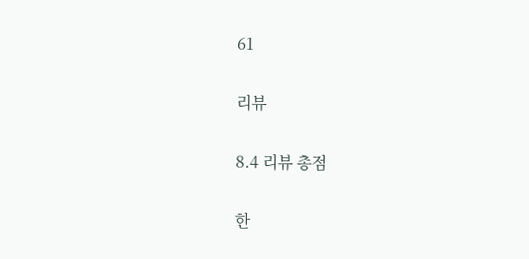61

리뷰

8.4 리뷰 총점

한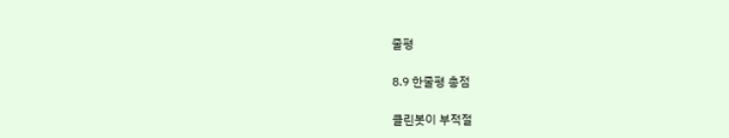줄평

8.9 한줄평 총점

클린봇이 부적절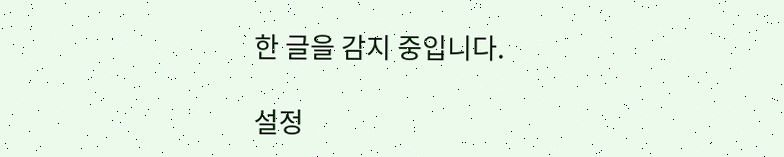한 글을 감지 중입니다.

설정